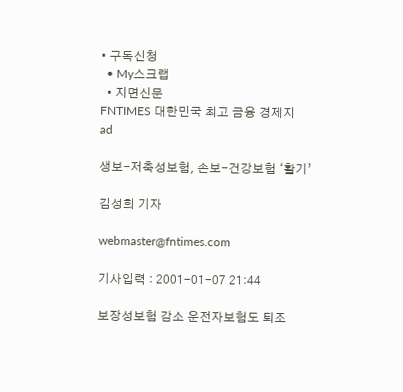• 구독신청
  • My스크랩
  • 지면신문
FNTIMES 대한민국 최고 금융 경제지
ad

생보-저축성보험, 손보-건강보험 ‘활기’

김성희 기자

webmaster@fntimes.com

기사입력 : 2001-01-07 21:44

보장성보험 감소 운전자보험도 퇴조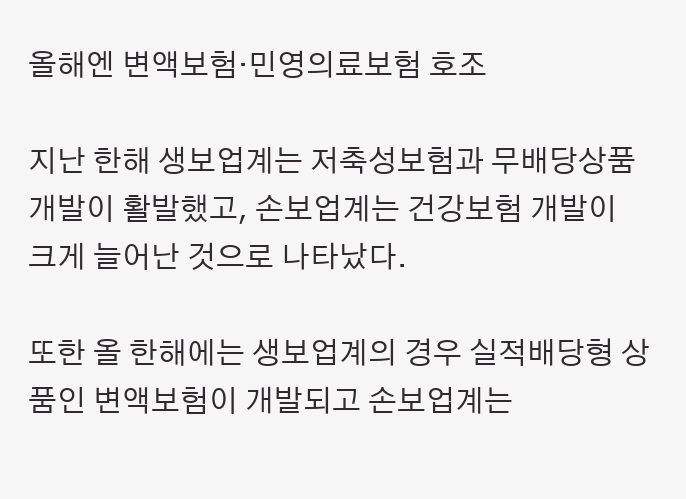올해엔 변액보험·민영의료보험 호조

지난 한해 생보업계는 저축성보험과 무배당상품 개발이 활발했고, 손보업계는 건강보험 개발이 크게 늘어난 것으로 나타났다.

또한 올 한해에는 생보업계의 경우 실적배당형 상품인 변액보험이 개발되고 손보업계는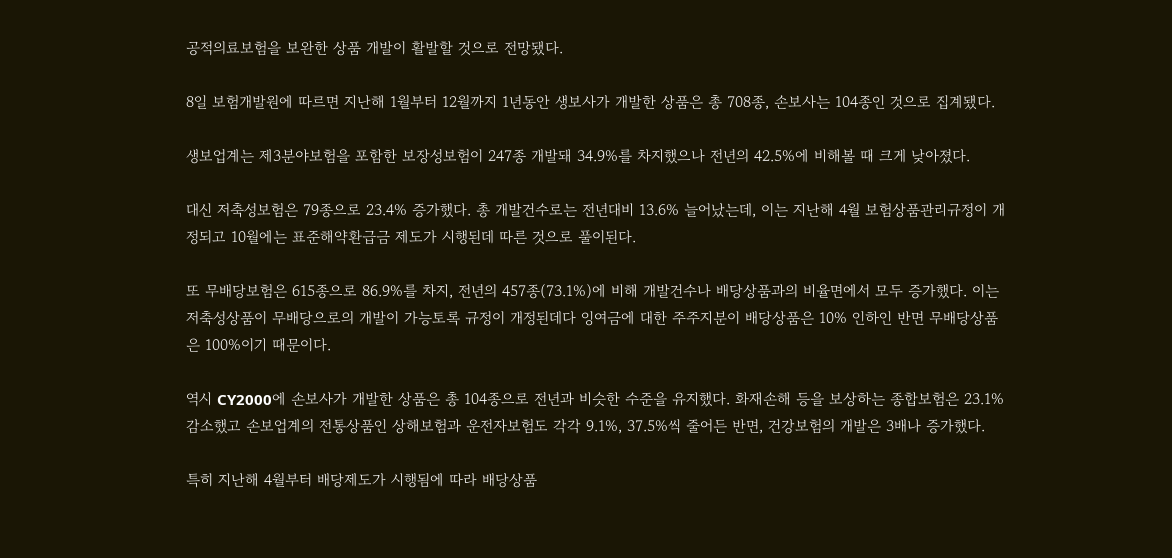공적의료보험을 보완한 상품 개발이 활발할 것으로 전망됐다.

8일 보험개발원에 따르면 지난해 1월부터 12월까지 1년동안 생보사가 개발한 상품은 총 708종, 손보사는 104종인 것으로 집계됐다.

생보업계는 제3분야보험을 포함한 보장성보험이 247종 개발돼 34.9%를 차지했으나 전년의 42.5%에 비해볼 때 크게 낮아졌다.

대신 저축성보험은 79종으로 23.4% 증가했다. 총 개발건수로는 전년대비 13.6% 늘어났는데, 이는 지난해 4월 보험상품관리규정이 개정되고 10월에는 표준해약환급금 제도가 시행된데 따른 것으로 풀이된다.

또 무배당보험은 615종으로 86.9%를 차지, 전년의 457종(73.1%)에 비해 개발건수나 배당상품과의 비율면에서 모두 증가했다. 이는 저축성상품이 무배당으로의 개발이 가능토록 규정이 개정된데다 잉여금에 대한 주주지분이 배당상품은 10% 인하인 반면 무배당상품은 100%이기 때문이다.

역시 CY2000에 손보사가 개발한 상품은 총 104종으로 전년과 비슷한 수준을 유지했다. 화재손해 등을 보상하는 종합보험은 23.1% 감소했고 손보업계의 전통상품인 상해보험과 운전자보험도 각각 9.1%, 37.5%씩 줄어든 반면, 건강보험의 개발은 3배나 증가했다.

특히 지난해 4월부터 배당제도가 시행됨에 따라 배당상품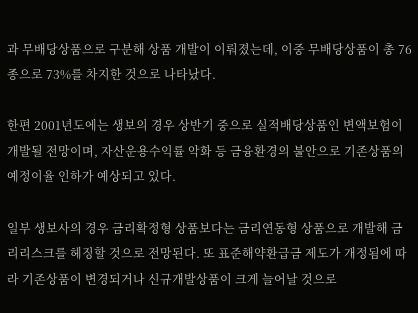과 무배당상품으로 구분해 상품 개발이 이뤄졌는데, 이중 무배당상품이 총 76종으로 73%를 차지한 것으로 나타났다.

한편 2001년도에는 생보의 경우 상반기 중으로 실적배당상품인 변액보험이 개발될 전망이며, 자산운용수익률 악화 등 금융환경의 불안으로 기존상품의 예정이율 인하가 예상되고 있다.

일부 생보사의 경우 금리확정형 상품보다는 금리연동형 상품으로 개발해 금리리스크를 헤징할 것으로 전망된다. 또 표준해약환급금 제도가 개정됨에 따라 기존상품이 변경되거나 신규개발상품이 크게 늘어날 것으로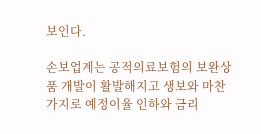보인다.

손보업계는 공적의료보험의 보완상품 개발이 활발해지고 생보와 마찬가지로 예정이율 인하와 금리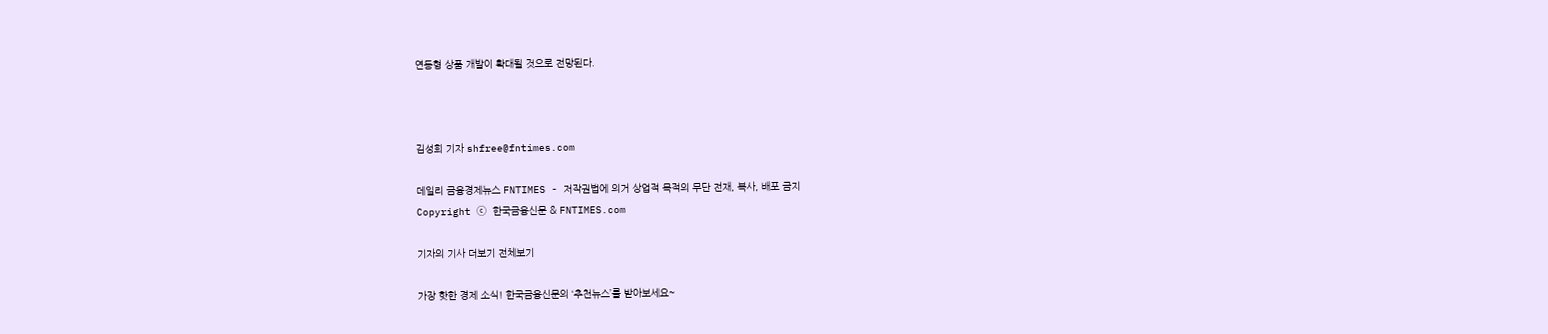연동형 상품 개발이 확대될 것으로 전망된다.



김성희 기자 shfree@fntimes.com

데일리 금융경제뉴스 FNTIMES - 저작권법에 의거 상업적 목적의 무단 전재, 복사, 배포 금지
Copyright ⓒ 한국금융신문 & FNTIMES.com

기자의 기사 더보기 전체보기

가장 핫한 경제 소식! 한국금융신문의 ‘추천뉴스’를 받아보세요~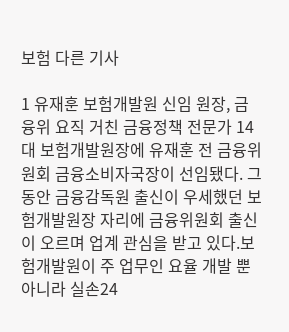보험 다른 기사

1 유재훈 보험개발원 신임 원장, 금융위 요직 거친 금융정책 전문가 14대 보험개발원장에 유재훈 전 금융위원회 금융소비자국장이 선임됐다. 그동안 금융감독원 출신이 우세했던 보험개발원장 자리에 금융위원회 출신이 오르며 업계 관심을 받고 있다.보험개발원이 주 업무인 요율 개발 뿐 아니라 실손24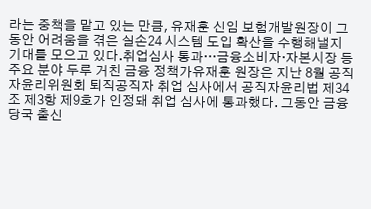라는 중책을 맡고 있는 만큼, 유재훈 신임 보험개발원장이 그동안 어려움을 겪은 실손24 시스템 도입 확산을 수행해낼지 기대를 모으고 있다.취업심사 통과…금융소비자·자본시장 등 주요 분야 두루 거친 금융 정책가유재훈 원장은 지난 8월 공직자윤리위원회 퇴직공직자 취업 심사에서 공직자윤리법 제34조 제3항 제9호가 인정돼 취업 심사에 통과했다. 그동안 금융당국 출신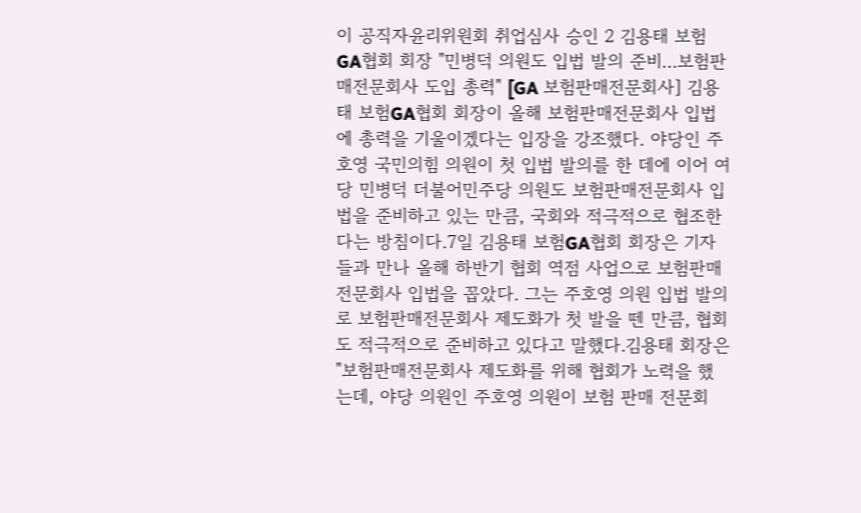이 공직자윤리위원회 취업심사 승인 2 김용태 보험GA협회 회장 "민병덕 의원도 입법 발의 준비…보험판매전문회사 도입 총력" [GA 보험판매전문회사] 김용태 보험GA협회 회장이 올해 보험판매전문회사 입법에 총력을 기울이겠다는 입장을 강조했다. 야당인 주호영 국민의힘 의원이 첫 입법 발의를 한 데에 이어 여당 민병덕 더불어민주당 의원도 보험판매전문회사 입법을 준비하고 있는 만큼, 국회와 적극적으로 협조한다는 방침이다.7일 김용태 보험GA협회 회장은 기자들과 만나 올해 하반기 협회 역점 사업으로 보험판매전문회사 입법을 꼽았다. 그는 주호영 의원 입법 발의로 보험판매전문회사 제도화가 첫 발을 뗀 만큼, 협회도 적극적으로 준비하고 있다고 말했다.김용태 회장은 "보험판매전문회사 제도화를 위해 협회가 노력을 했는데, 야당 의원인 주호영 의원이 보험 판매 전문회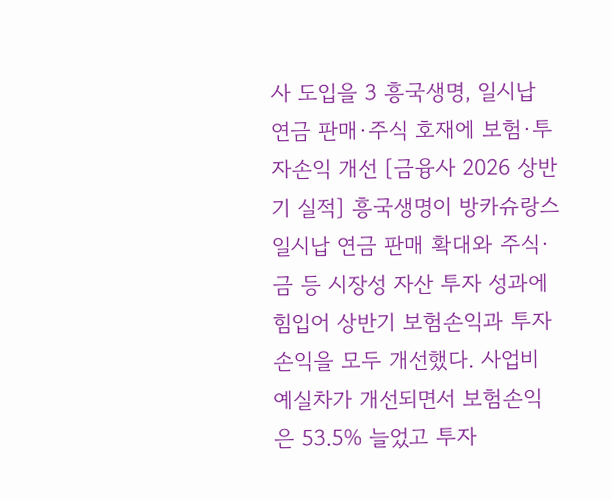사 도입을 3 흥국생명, 일시납 연금 판매·주식 호재에 보험·투자손익 개선 [금융사 2026 상반기 실적] 흥국생명이 방카슈랑스 일시납 연금 판매 확대와 주식·금 등 시장성 자산 투자 성과에 힘입어 상반기 보험손익과 투자손익을 모두 개선했다. 사업비 예실차가 개선되면서 보험손익은 53.5% 늘었고 투자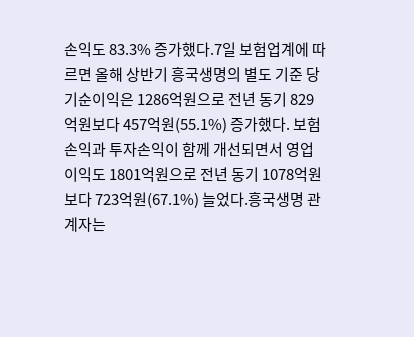손익도 83.3% 증가했다.7일 보험업계에 따르면 올해 상반기 흥국생명의 별도 기준 당기순이익은 1286억원으로 전년 동기 829억원보다 457억원(55.1%) 증가했다. 보험손익과 투자손익이 함께 개선되면서 영업이익도 1801억원으로 전년 동기 1078억원보다 723억원(67.1%) 늘었다.흥국생명 관계자는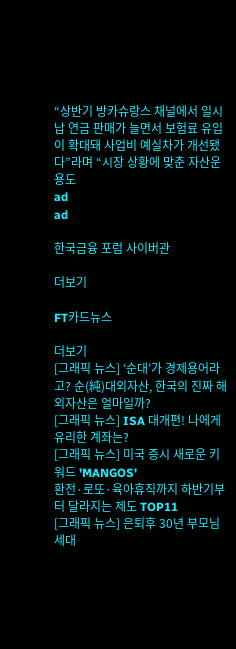“상반기 방카슈랑스 채널에서 일시납 연금 판매가 늘면서 보험료 유입이 확대돼 사업비 예실차가 개선됐다”라며 “시장 상황에 맞춘 자산운용도
ad
ad

한국금융 포럼 사이버관

더보기

FT카드뉴스

더보기
[그래픽 뉴스] ‘순대’가 경제용어라고? 순(純)대외자산, 한국의 진짜 해외자산은 얼마일까?
[그래픽 뉴스] ISA 대개편! 나에게 유리한 계좌는?
[그래픽 뉴스] 미국 증시 새로운 키워드 'MANGOS'
환전·로또·육아휴직까지 하반기부터 달라지는 제도 TOP11
[그래픽 뉴스] 은퇴후 30년 부모님 세대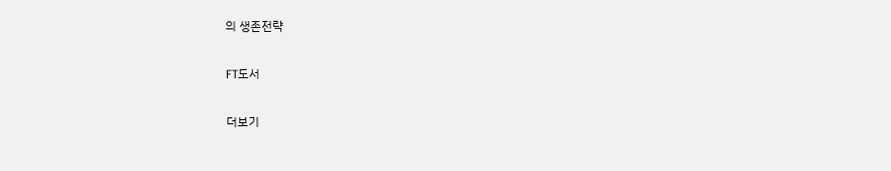의 생존전략

FT도서

더보기